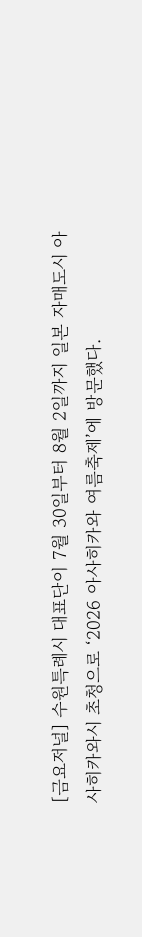[금요저널] 수원특례시 대표단이 7월 30일부터 8월 2일까지 일본 자매도시 아사히카와시 초청으로 ‘2026 아사히카와 여름축제’에 방문했다.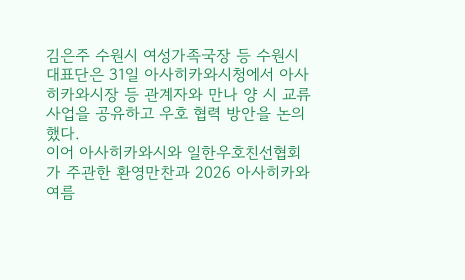김은주 수원시 여성가족국장 등 수원시 대표단은 31일 아사히카와시청에서 아사히카와시장 등 관계자와 만나 양 시 교류사업을 공유하고 우호 협력 방안을 논의했다.
이어 아사히카와시와 일한우호친선협회가 주관한 환영만찬과 2026 아사히카와 여름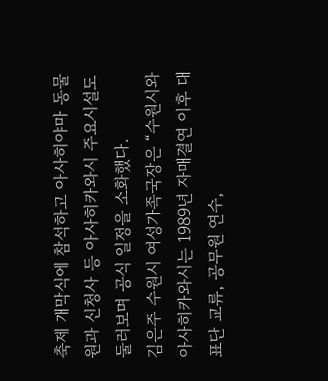축제 개막식에 참석하고 아사히야마 동물원과 신청사 등 아사히카와시 주요시설도 둘러보며 공식 일정을 소화했다.
김은주 수원시 여성가족국장은 “수원시와 아사히카와시는 1989년 자매결연 이후 대표단 교류, 공무원 연수,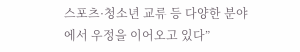스포츠·청소년 교류 등 다양한 분야에서 우정을 이어오고 있다”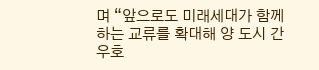며 “앞으로도 미래세대가 함께하는 교류를 확대해 양 도시 간 우호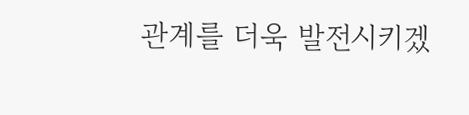관계를 더욱 발전시키겠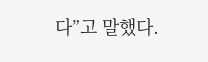다”고 말했다.